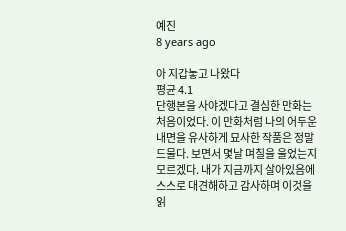예진
8 years ago

아 지갑놓고 나왔다
평균 4.1
단행본을 사야겠다고 결심한 만화는 처음이었다. 이 만화처럼 나의 어두운 내면을 유사하게 묘사한 작품은 정말 드물다. 보면서 몇날 며칠을 울었는지 모르겠다. 내가 지금까지 살아있음에 스스로 대견해하고 감사하며 이것을 읽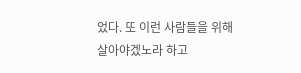었다. 또 이런 사람들을 위해 살아야겠노라 하고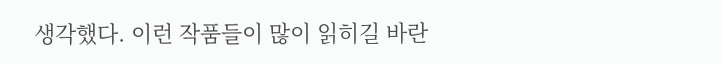생각했다. 이런 작품들이 많이 읽히길 바란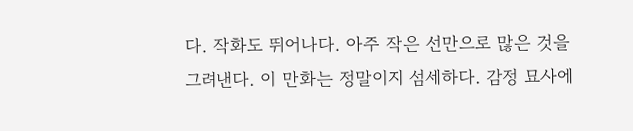다. 작화도 뛰어나다. 아주 작은 선만으로 많은 것을 그려낸다. 이 만화는 정말이지 섬세하다. 감정 묘사에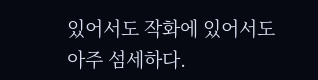있어서도 작화에 있어서도 아주 섬세하다.